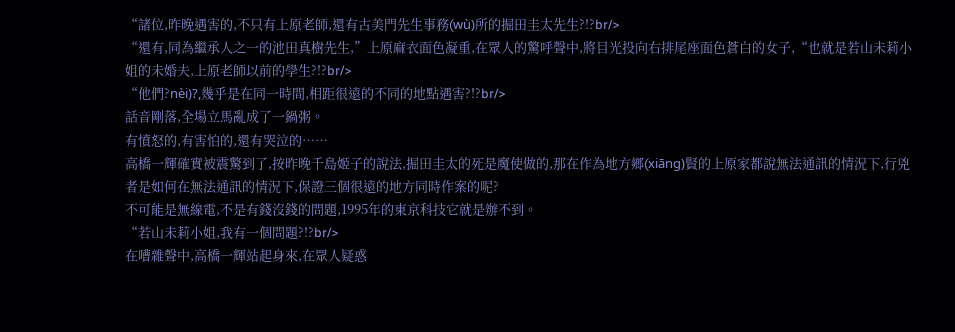“諸位,昨晚遇害的,不只有上原老師,還有古美門先生事務(wù)所的掘田圭太先生?!?br/>
“還有,同為繼承人之一的池田真樹先生,”上原麻衣面色凝重,在眾人的驚呼聲中,將目光投向右排尾座面色蒼白的女子,“也就是若山未莉小姐的未婚夫,上原老師以前的學生?!?br/>
“他們?nèi)?,幾乎是在同一時間,相距很遠的不同的地點遇害?!?br/>
話音剛落,全場立馬亂成了一鍋粥。
有憤怒的,有害怕的,還有哭泣的……
高橋一輝確實被震驚到了,按昨晚千島姬子的說法,掘田圭太的死是魔使做的,那在作為地方鄉(xiāng)賢的上原家都說無法通訊的情況下,行兇者是如何在無法通訊的情況下,保證三個很遠的地方同時作案的呢?
不可能是無線電,不是有錢沒錢的問題,1995年的東京科技它就是辦不到。
“若山未莉小姐,我有一個問題?!?br/>
在嘈雜聲中,高橋一輝站起身來,在眾人疑惑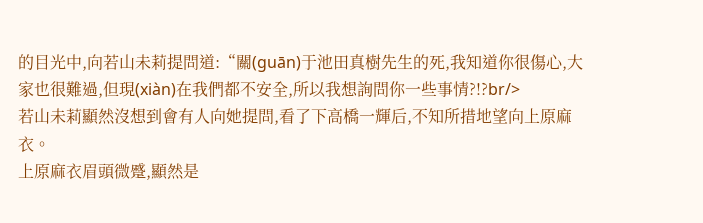的目光中,向若山未莉提問道:“關(guān)于池田真樹先生的死,我知道你很傷心,大家也很難過,但現(xiàn)在我們都不安全,所以我想詢問你一些事情?!?br/>
若山未莉顯然沒想到會有人向她提問,看了下高橋一輝后,不知所措地望向上原麻衣。
上原麻衣眉頭微蹙,顯然是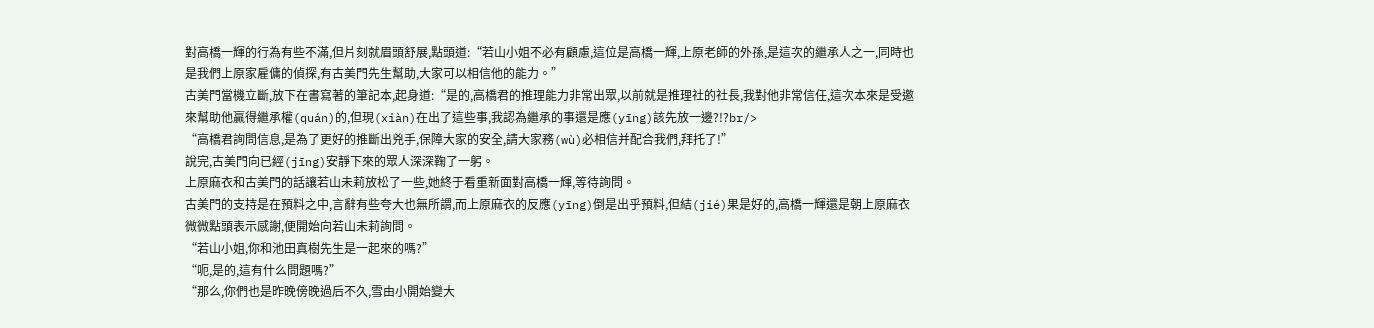對高橋一輝的行為有些不滿,但片刻就眉頭舒展,點頭道:“若山小姐不必有顧慮,這位是高橋一輝,上原老師的外孫,是這次的繼承人之一,同時也是我們上原家雇傭的偵探,有古美門先生幫助,大家可以相信他的能力。”
古美門當機立斷,放下在書寫著的筆記本,起身道:“是的,高橋君的推理能力非常出眾,以前就是推理社的社長,我對他非常信任,這次本來是受邀來幫助他贏得繼承權(quán)的,但現(xiàn)在出了這些事,我認為繼承的事還是應(yīng)該先放一邊?!?br/>
“高橋君詢問信息,是為了更好的推斷出兇手,保障大家的安全,請大家務(wù)必相信并配合我們,拜托了!”
說完,古美門向已經(jīng)安靜下來的眾人深深鞠了一躬。
上原麻衣和古美門的話讓若山未莉放松了一些,她終于看重新面對高橋一輝,等待詢問。
古美門的支持是在預料之中,言辭有些夸大也無所謂,而上原麻衣的反應(yīng)倒是出乎預料,但結(jié)果是好的,高橋一輝還是朝上原麻衣微微點頭表示感謝,便開始向若山未莉詢問。
“若山小姐,你和池田真樹先生是一起來的嗎?”
“呃,是的,這有什么問題嗎?”
“那么,你們也是昨晚傍晚過后不久,雪由小開始變大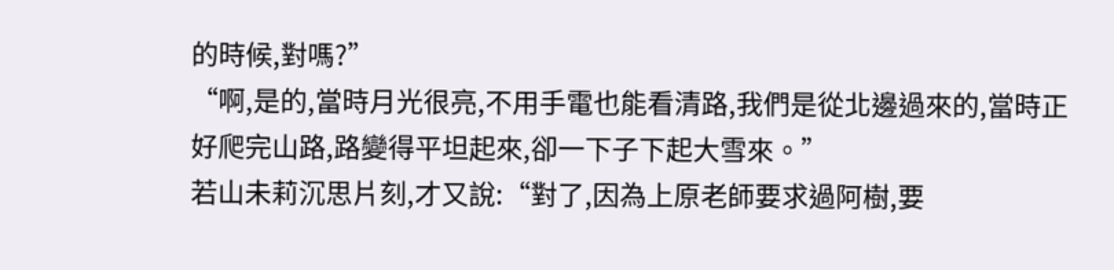的時候,對嗎?”
“啊,是的,當時月光很亮,不用手電也能看清路,我們是從北邊過來的,當時正好爬完山路,路變得平坦起來,卻一下子下起大雪來。”
若山未莉沉思片刻,才又說:“對了,因為上原老師要求過阿樹,要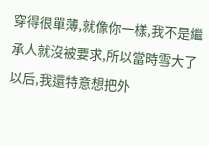穿得很單薄,就像你一樣,我不是繼承人就沒被要求,所以當時雪大了以后,我還特意想把外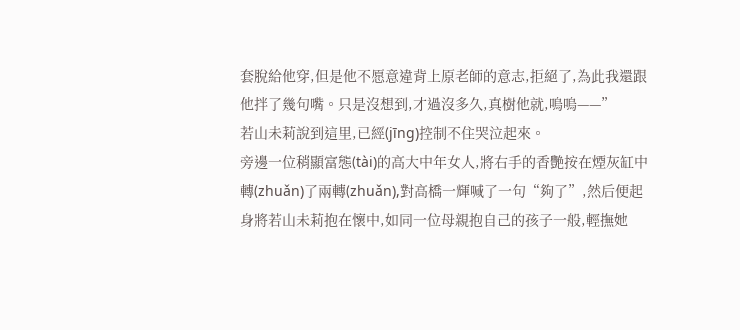套脫給他穿,但是他不愿意違背上原老師的意志,拒絕了,為此我還跟他拌了幾句嘴。只是沒想到,才過沒多久,真樹他就,嗚嗚——”
若山未莉說到這里,已經(jīng)控制不住哭泣起來。
旁邊一位稍顯富態(tài)的高大中年女人,將右手的香艷按在煙灰缸中轉(zhuǎn)了兩轉(zhuǎn),對高橋一輝喊了一句“夠了”,然后便起身將若山未莉抱在懷中,如同一位母親抱自己的孩子一般,輕撫她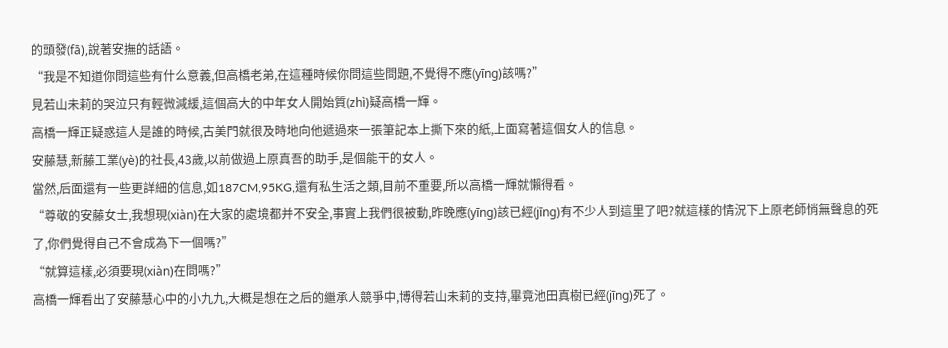的頭發(fā),說著安撫的話語。
“我是不知道你問這些有什么意義,但高橋老弟,在這種時候你問這些問題,不覺得不應(yīng)該嗎?”
見若山未莉的哭泣只有輕微減緩,這個高大的中年女人開始質(zhì)疑高橋一輝。
高橋一輝正疑惑這人是誰的時候,古美門就很及時地向他遞過來一張筆記本上撕下來的紙,上面寫著這個女人的信息。
安藤慧,新藤工業(yè)的社長,43歲,以前做過上原真吾的助手,是個能干的女人。
當然,后面還有一些更詳細的信息,如187CM,95KG,還有私生活之類,目前不重要,所以高橋一輝就懶得看。
“尊敬的安藤女士,我想現(xiàn)在大家的處境都并不安全,事實上我們很被動,昨晚應(yīng)該已經(jīng)有不少人到這里了吧?就這樣的情況下上原老師悄無聲息的死了,你們覺得自己不會成為下一個嗎?”
“就算這樣,必須要現(xiàn)在問嗎?”
高橋一輝看出了安藤慧心中的小九九,大概是想在之后的繼承人競爭中,博得若山未莉的支持,畢竟池田真樹已經(jīng)死了。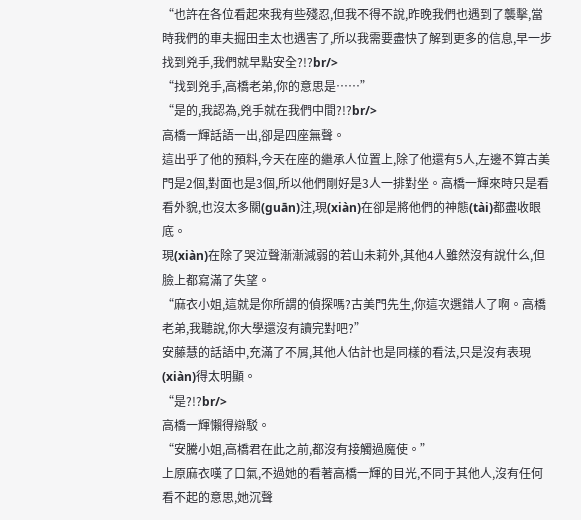“也許在各位看起來我有些殘忍,但我不得不說,昨晚我們也遇到了襲擊,當時我們的車夫掘田圭太也遇害了,所以我需要盡快了解到更多的信息,早一步找到兇手,我們就早點安全?!?br/>
“找到兇手,高橋老弟,你的意思是……”
“是的,我認為,兇手就在我們中間?!?br/>
高橋一輝話語一出,卻是四座無聲。
這出乎了他的預料,今天在座的繼承人位置上,除了他還有5人,左邊不算古美門是2個,對面也是3個,所以他們剛好是3人一排對坐。高橋一輝來時只是看看外貌,也沒太多關(guān)注,現(xiàn)在卻是將他們的神態(tài)都盡收眼底。
現(xiàn)在除了哭泣聲漸漸減弱的若山未莉外,其他4人雖然沒有說什么,但臉上都寫滿了失望。
“麻衣小姐,這就是你所謂的偵探嗎?古美門先生,你這次選錯人了啊。高橋老弟,我聽說,你大學還沒有讀完對吧?”
安藤慧的話語中,充滿了不屑,其他人估計也是同樣的看法,只是沒有表現(xiàn)得太明顯。
“是?!?br/>
高橋一輝懶得辯駁。
“安騰小姐,高橋君在此之前,都沒有接觸過魔使。”
上原麻衣嘆了口氣,不過她的看著高橋一輝的目光,不同于其他人,沒有任何看不起的意思,她沉聲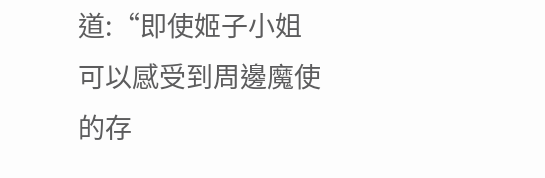道:“即使姬子小姐可以感受到周邊魔使的存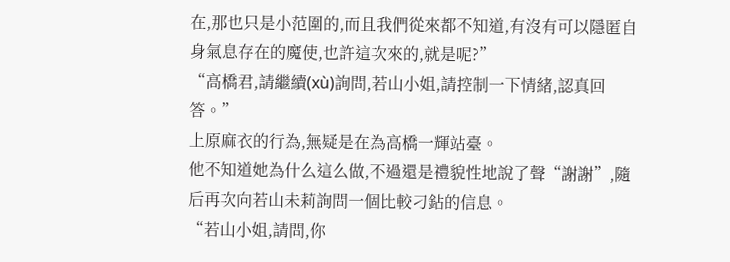在,那也只是小范圍的,而且我們從來都不知道,有沒有可以隱匿自身氣息存在的魔使,也許這次來的,就是呢?”
“高橋君,請繼續(xù)詢問,若山小姐,請控制一下情緒,認真回答。”
上原麻衣的行為,無疑是在為高橋一輝站臺。
他不知道她為什么這么做,不過還是禮貌性地說了聲“謝謝”,隨后再次向若山未莉詢問一個比較刁鉆的信息。
“若山小姐,請問,你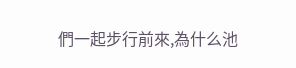們一起步行前來,為什么池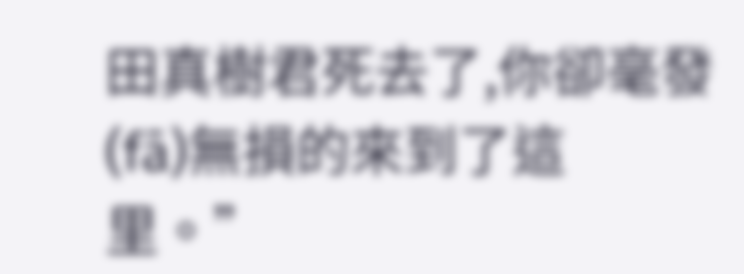田真樹君死去了,你卻毫發(fā)無損的來到了這里。”